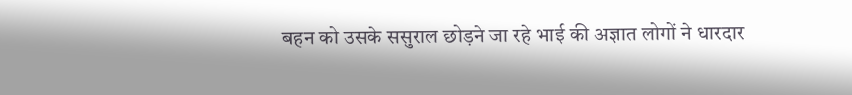बहन को उसके ससुराल छोड़ने जा रहे भाई की अज्ञात लोगों ने धारदार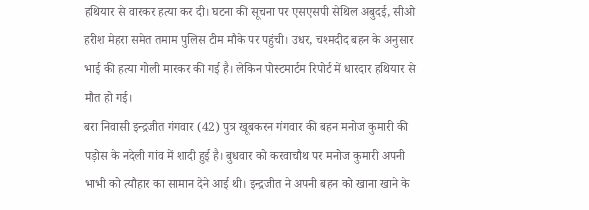हथियार से वारकर हत्या कर दी। घटना की सूचना पर एसएसपी सेथिल अबुदई, सीओ हरीश मेहरा समेत तमाम पुलिस टीम मौके पर पहुंची। उधर, चश्मदीद बहन के अनुसार भाई की हत्या गोली मारकर की गई है। लेकिन पोस्टमार्टम रिपोर्ट में धारदार हथियार से मौत हो गई।
बरा निवासी इन्द्रजीत गंगवार (42) पुत्र खूबकरन गंगवार की बहन मनोज कुमारी की पड़ोस के नदेली गांव में शादी हुई है। बुधवार को करवाचौथ पर मनोज कुमारी अपनी भाभी को त्यौहार का सामान देने आई थी। इन्द्रजीत ने अपनी बहन को खाना खाने के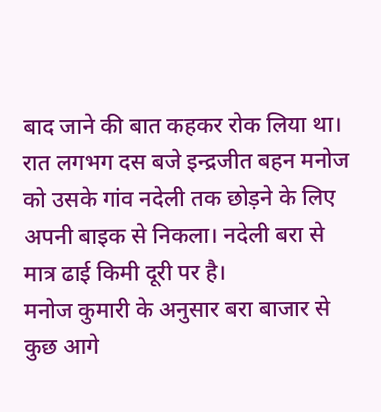बाद जाने की बात कहकर रोक लिया था। रात लगभग दस बजे इन्द्रजीत बहन मनोज को उसके गांव नदेली तक छोड़ने के लिए अपनी बाइक से निकला। नदेली बरा से मात्र ढाई किमी दूरी पर है।
मनोज कुमारी के अनुसार बरा बाजार से कुछ आगे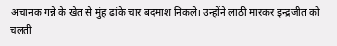अचानक गन्ने के खेत से मुंह ढांके चार बदमाश निकले। उन्होंने लाठी मारकर इन्द्रजीत को चलती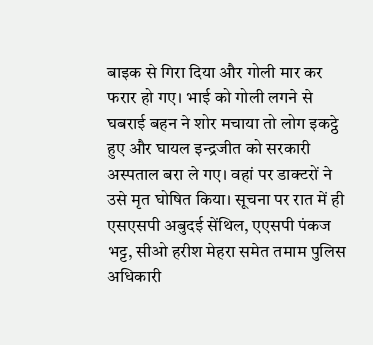बाइक से गिरा दिया और गोली मार कर फरार हो गए। भाई को गोली लगने से घबराई बहन ने शोर मचाया तो लोग इकट्ठे हुए और घायल इन्द्रजीत को सरकारी अस्पताल बरा ले गए। वहां पर डाक्टरों ने उसे मृत घोषित किया। सूचना पर रात में ही एसएसपी अबुदई सेंथिल, एएसपी पंकज भट्ट, सीओ हरीश मेहरा समेत तमाम पुलिस अधिकारी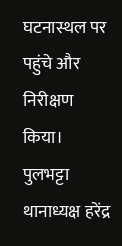घटनास्थल पर पहुंचे और निरीक्षण किया।
पुलभट्टा थानाध्यक्ष हरेंद्र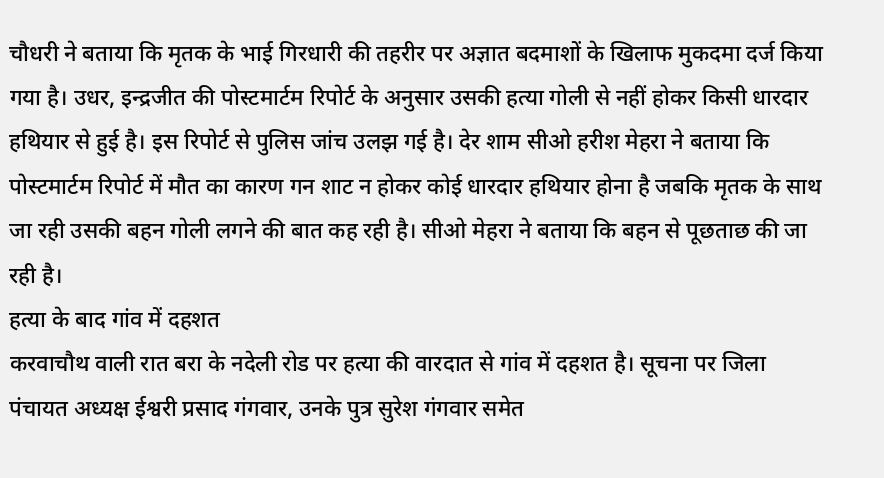चौधरी ने बताया कि मृतक के भाई गिरधारी की तहरीर पर अज्ञात बदमाशों के खिलाफ मुकदमा दर्ज किया गया है। उधर, इन्द्रजीत की पोस्टमार्टम रिपोर्ट के अनुसार उसकी हत्या गोली से नहीं होकर किसी धारदार हथियार से हुई है। इस रिपोर्ट से पुलिस जांच उलझ गई है। देर शाम सीओ हरीश मेहरा ने बताया कि पोस्टमार्टम रिपोर्ट में मौत का कारण गन शाट न होकर कोई धारदार हथियार होना है जबकि मृतक के साथ जा रही उसकी बहन गोली लगने की बात कह रही है। सीओ मेहरा ने बताया कि बहन से पूछताछ की जा रही है।
हत्या के बाद गांव में दहशत
करवाचौथ वाली रात बरा के नदेली रोड पर हत्या की वारदात से गांव में दहशत है। सूचना पर जिला पंचायत अध्यक्ष ईश्वरी प्रसाद गंगवार, उनके पुत्र सुरेश गंगवार समेत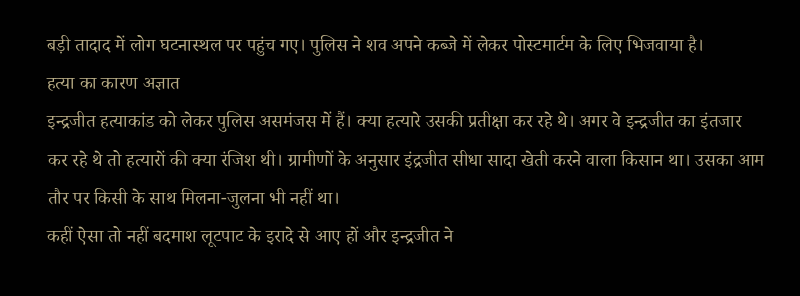बड़ी तादाद में लोग घटनास्थल पर पहुंच गए। पुलिस ने शव अपने कब्जे में लेकर पोस्टमार्टम के लिए भिजवाया है।
हत्या का कारण अज्ञात
इन्द्रजीत हत्याकांड को लेकर पुलिस असमंजस में हैं। क्या हत्यारे उसकी प्रतीक्षा कर रहे थे। अगर वे इन्द्रजीत का इंतजार कर रहे थे तो हत्यारों की क्या रंजिश थी। ग्रामीणों के अनुसार इंद्रजीत सीधा सादा खेती करने वाला किसान था। उसका आम तौर पर किसी के साथ मिलना-जुलना भी नहीं था।
कहीं ऐसा तो नहीं बदमाश लूटपाट के इरादे से आए हों और इन्द्रजीत ने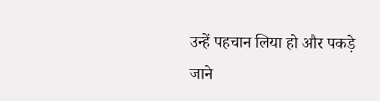उन्हें पहचान लिया हो और पकड़े जाने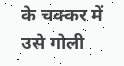के चक्कर में उसे गोली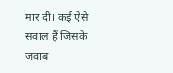मार दी। कई ऐसे सवाल हैं जिसके जवाब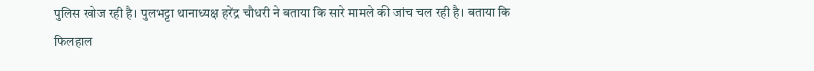पुलिस खोज रही है। पुलभट्टा थानाध्यक्ष हरेंद्र चौधरी ने बताया कि सारे मामले की जांच चल रही है। बताया कि फिलहाल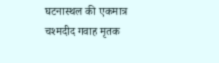घटनास्थल की एकमात्र चश्मदीद गवाह मृतक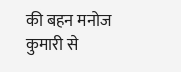की बहन मनोज कुमारी से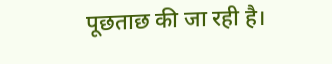पूछताछ की जा रही है।